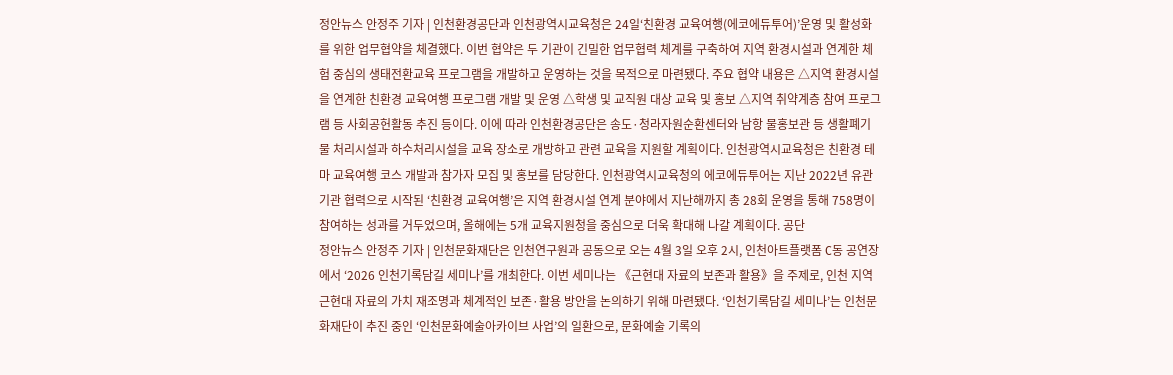정안뉴스 안정주 기자 | 인천환경공단과 인천광역시교육청은 24일‘친환경 교육여행(에코에듀투어)’운영 및 활성화를 위한 업무협약을 체결했다. 이번 협약은 두 기관이 긴밀한 업무협력 체계를 구축하여 지역 환경시설과 연계한 체험 중심의 생태전환교육 프로그램을 개발하고 운영하는 것을 목적으로 마련됐다. 주요 협약 내용은 △지역 환경시설을 연계한 친환경 교육여행 프로그램 개발 및 운영 △학생 및 교직원 대상 교육 및 홍보 △지역 취약계층 참여 프로그램 등 사회공헌활동 추진 등이다. 이에 따라 인천환경공단은 송도·청라자원순환센터와 남항 물홍보관 등 생활폐기물 처리시설과 하수처리시설을 교육 장소로 개방하고 관련 교육을 지원할 계획이다. 인천광역시교육청은 친환경 테마 교육여행 코스 개발과 참가자 모집 및 홍보를 담당한다. 인천광역시교육청의 에코에듀투어는 지난 2022년 유관기관 협력으로 시작된 ‘친환경 교육여행’은 지역 환경시설 연계 분야에서 지난해까지 총 28회 운영을 통해 758명이 참여하는 성과를 거두었으며, 올해에는 5개 교육지원청을 중심으로 더욱 확대해 나갈 계획이다. 공단
정안뉴스 안정주 기자 | 인천문화재단은 인천연구원과 공동으로 오는 4월 3일 오후 2시, 인천아트플랫폼 C동 공연장에서 ‘2026 인천기록담길 세미나’를 개최한다. 이번 세미나는 《근현대 자료의 보존과 활용》을 주제로, 인천 지역 근현대 자료의 가치 재조명과 체계적인 보존·활용 방안을 논의하기 위해 마련됐다. ‘인천기록담길 세미나’는 인천문화재단이 추진 중인 ‘인천문화예술아카이브 사업’의 일환으로, 문화예술 기록의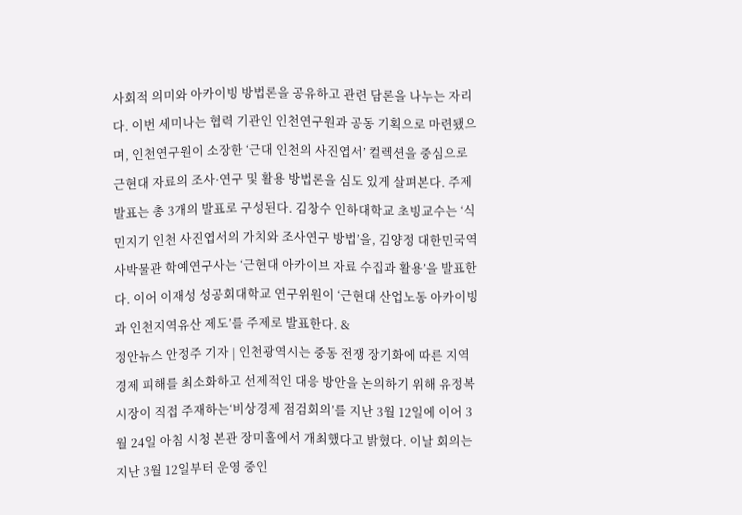사회적 의미와 아카이빙 방법론을 공유하고 관련 담론을 나누는 자리다. 이번 세미나는 협력 기관인 인천연구원과 공동 기획으로 마련됐으며, 인천연구원이 소장한 ‘근대 인천의 사진엽서’ 컬렉션을 중심으로 근현대 자료의 조사·연구 및 활용 방법론을 심도 있게 살펴본다. 주제 발표는 총 3개의 발표로 구성된다. 김창수 인하대학교 초빙교수는 ‘식민지기 인천 사진엽서의 가치와 조사연구 방법’을, 김양정 대한민국역사박물관 학예연구사는 ‘근현대 아카이브 자료 수집과 활용’을 발표한다. 이어 이재성 성공회대학교 연구위원이 ‘근현대 산업노동 아카이빙과 인천지역유산 제도’를 주제로 발표한다. &
정안뉴스 안정주 기자 | 인천광역시는 중동 전쟁 장기화에 따른 지역경제 피해를 최소화하고 선제적인 대응 방안을 논의하기 위해 유정복 시장이 직접 주재하는‘비상경제 점검회의’를 지난 3월 12일에 이어 3월 24일 아침 시청 본관 장미홀에서 개최했다고 밝혔다. 이날 회의는 지난 3월 12일부터 운영 중인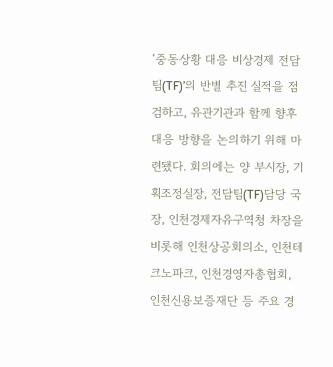‘중동상황 대응 비상경제 전담팀(TF)’의 반별 추진 실적을 점검하고, 유관기관과 함께 향후 대응 방향을 논의하기 위해 마련됐다. 회의에는 양 부시장, 기획조정실장, 전담팀(TF)담당 국장, 인천경제자유구역청 차장을 비롯해 인천상공회의소, 인천테크노파크, 인천경영자총협회, 인천신용보증재단 등 주요 경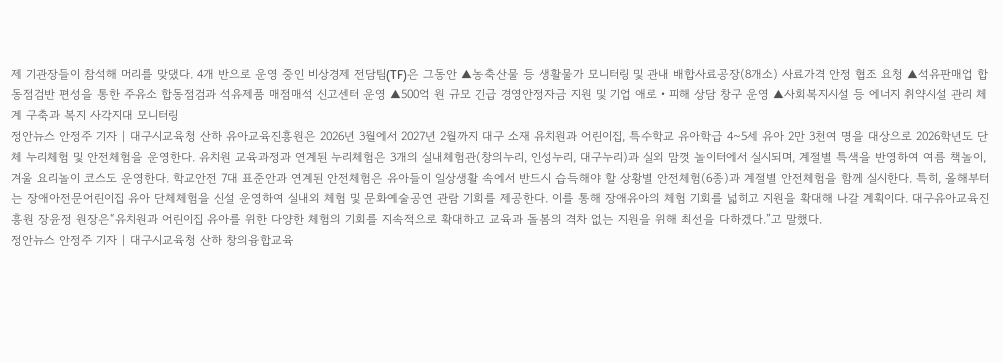제 기관장들이 참석해 머리를 맞댔다. 4개 반으로 운영 중인 비상경제 전담팀(TF)은 그동안 ▲농축산물 등 생활물가 모니터링 및 관내 배합사료공장(8개소) 사료가격 안정 협조 요청 ▲석유판매업 합동점검반 편성을 통한 주유소 합동점검과 석유제품 매점매석 신고센터 운영 ▲500억 원 규모 긴급 경영안정자금 지원 및 기업 애로・피해 상담 창구 운영 ▲사회복지시설 등 에너지 취약시설 관리 체계 구축과 복지 사각지대 모니터링
정안뉴스 안정주 기자 | 대구시교육청 산하 유아교육진흥원은 2026년 3월에서 2027년 2월까지 대구 소재 유치원과 어린이집, 특수학교 유아학급 4~5세 유아 2만 3천여 명을 대상으로 2026학년도 단체 누리체험 및 안전체험을 운영한다. 유치원 교육과정과 연계된 누리체험은 3개의 실내체험관(창의누리, 인성누리, 대구누리)과 실외 맘껏 놀이터에서 실시되며, 계절별 특색을 반영하여 여름 책놀이, 겨울 요리놀이 코스도 운영한다. 학교안전 7대 표준안과 연계된 안전체험은 유아들이 일상생활 속에서 반드시 습득해야 할 상황별 안전체험(6종)과 계절별 안전체험을 함께 실시한다. 특히, 올해부터는 장애아전문어린이집 유아 단체체험을 신설 운영하여 실내외 체험 및 문화예술공연 관람 기회를 제공한다. 이를 통해 장애유아의 체험 기회를 넓히고 지원을 확대해 나갈 계획이다. 대구유아교육진흥원 장윤정 원장은“유치원과 어린이집 유아를 위한 다양한 체험의 기회를 지속적으로 확대하고 교육과 돌봄의 격차 없는 지원을 위해 최선을 다하겠다.”고 말했다.
정안뉴스 안정주 기자 | 대구시교육청 산하 창의융합교육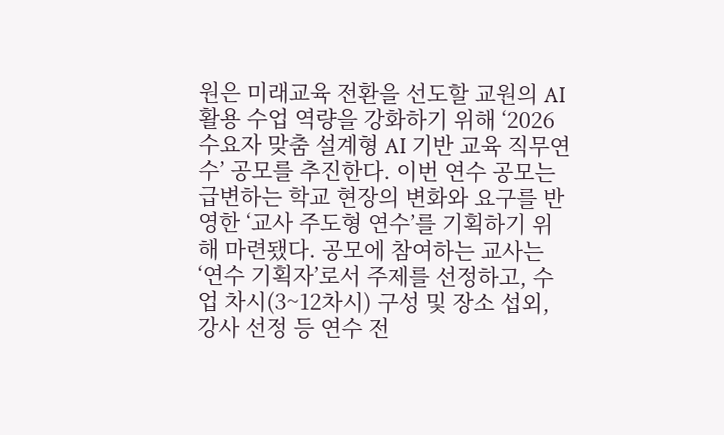원은 미래교육 전환을 선도할 교원의 AI 활용 수업 역량을 강화하기 위해 ‘2026 수요자 맞춤 설계형 AI 기반 교육 직무연수’ 공모를 추진한다. 이번 연수 공모는 급변하는 학교 현장의 변화와 요구를 반영한 ‘교사 주도형 연수’를 기획하기 위해 마련됐다. 공모에 참여하는 교사는 ‘연수 기획자’로서 주제를 선정하고, 수업 차시(3~12차시) 구성 및 장소 섭외, 강사 선정 등 연수 전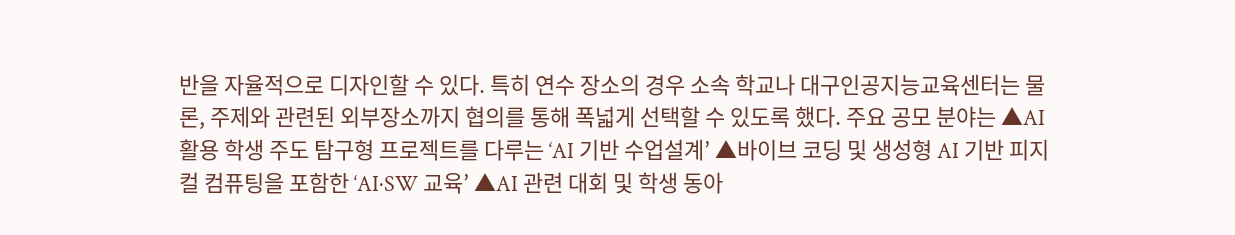반을 자율적으로 디자인할 수 있다. 특히 연수 장소의 경우 소속 학교나 대구인공지능교육센터는 물론, 주제와 관련된 외부장소까지 협의를 통해 폭넓게 선택할 수 있도록 했다. 주요 공모 분야는 ▲AI 활용 학생 주도 탐구형 프로젝트를 다루는 ‘AI 기반 수업설계’ ▲바이브 코딩 및 생성형 AI 기반 피지컬 컴퓨팅을 포함한 ‘AI·SW 교육’ ▲AI 관련 대회 및 학생 동아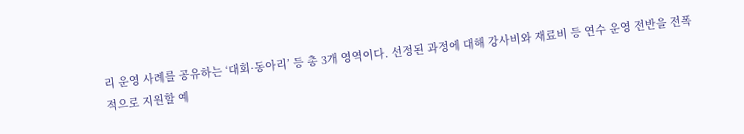리 운영 사례를 공유하는 ‘대회·동아리’ 등 총 3개 영역이다. 선정된 과정에 대해 강사비와 재료비 등 연수 운영 전반을 전폭적으로 지원할 예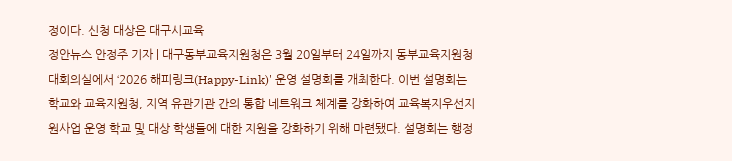정이다. 신청 대상은 대구시교육
정안뉴스 안정주 기자 | 대구동부교육지원청은 3월 20일부터 24일까지 동부교육지원청 대회의실에서 ‘2026 해피링크(Happy-Link)' 운영 설명회를 개최한다. 이번 설명회는 학교와 교육지원청, 지역 유관기관 간의 통합 네트워크 체계를 강화하여 교육복지우선지원사업 운영 학교 및 대상 학생들에 대한 지원을 강화하기 위해 마련됐다. 설명회는 행정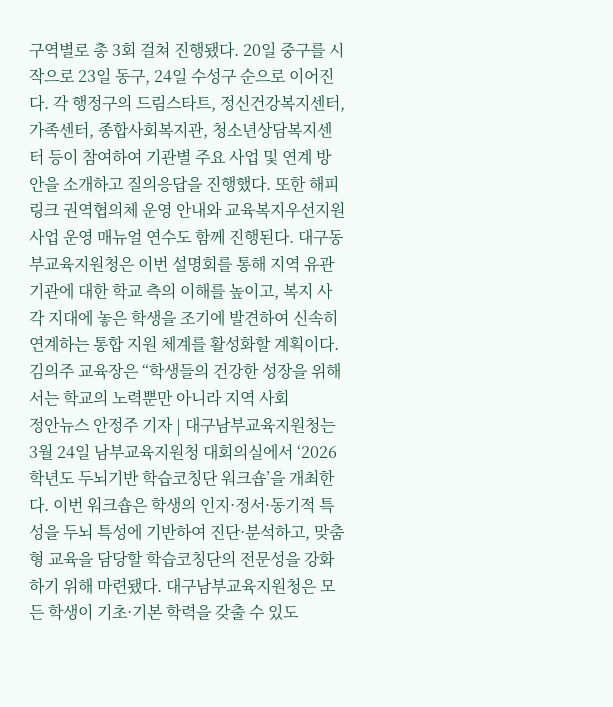구역별로 총 3회 걸쳐 진행됐다. 20일 중구를 시작으로 23일 동구, 24일 수성구 순으로 이어진다. 각 행정구의 드림스타트, 정신건강복지센터, 가족센터, 종합사회복지관, 청소년상담복지센터 등이 참여하여 기관별 주요 사업 및 연계 방안을 소개하고 질의응답을 진행했다. 또한 해피링크 권역협의체 운영 안내와 교육복지우선지원사업 운영 매뉴얼 연수도 함께 진행된다. 대구동부교육지원청은 이번 설명회를 통해 지역 유관기관에 대한 학교 측의 이해를 높이고, 복지 사각 지대에 놓은 학생을 조기에 발견하여 신속히 연계하는 통합 지원 체계를 활성화할 계획이다. 김의주 교육장은 “학생들의 건강한 성장을 위해서는 학교의 노력뿐만 아니라 지역 사회
정안뉴스 안정주 기자 | 대구남부교육지원청는 3월 24일 남부교육지원청 대회의실에서 ‘2026학년도 두뇌기반 학습코칭단 워크숍’을 개최한다. 이번 워크숍은 학생의 인지·정서·동기적 특성을 두뇌 특성에 기반하여 진단·분석하고, 맞춤형 교육을 담당할 학습코칭단의 전문성을 강화하기 위해 마련됐다. 대구남부교육지원청은 모든 학생이 기초·기본 학력을 갖출 수 있도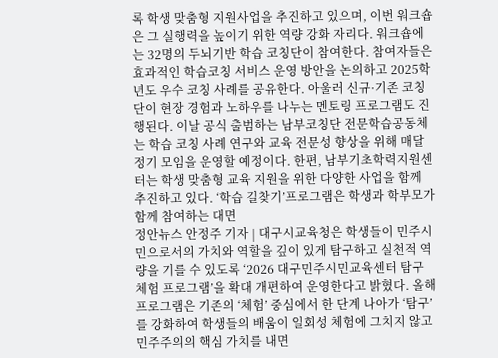록 학생 맞춤형 지원사업을 추진하고 있으며, 이번 워크숍은 그 실행력을 높이기 위한 역량 강화 자리다. 워크숍에는 32명의 두뇌기반 학습 코칭단이 참여한다. 참여자들은 효과적인 학습코칭 서비스 운영 방안을 논의하고 2025학년도 우수 코칭 사례를 공유한다. 아울러 신규·기존 코칭단이 현장 경험과 노하우를 나누는 멘토링 프로그램도 진행된다. 이날 공식 출범하는 남부코칭단 전문학습공동체는 학습 코칭 사례 연구와 교육 전문성 향상을 위해 매달 정기 모임을 운영할 예정이다. 한편, 남부기초학력지원센터는 학생 맞춤형 교육 지원을 위한 다양한 사업을 함께 추진하고 있다. ‘학습 길찾기’프로그램은 학생과 학부모가 함께 참여하는 대면
정안뉴스 안정주 기자 | 대구시교육청은 학생들이 민주시민으로서의 가치와 역할을 깊이 있게 탐구하고 실천적 역량을 기를 수 있도록 ‘2026 대구민주시민교육센터 탐구 체험 프로그램’을 확대 개편하여 운영한다고 밝혔다. 올해 프로그램은 기존의 ‘체험’ 중심에서 한 단계 나아가 ‘탐구’를 강화하여 학생들의 배움이 일회성 체험에 그치지 않고 민주주의의 핵심 가치를 내면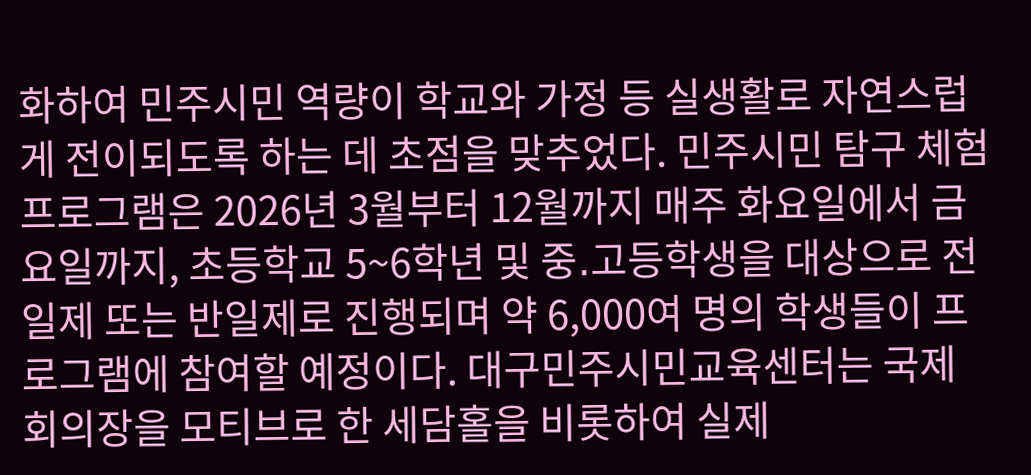화하여 민주시민 역량이 학교와 가정 등 실생활로 자연스럽게 전이되도록 하는 데 초점을 맞추었다. 민주시민 탐구 체험 프로그램은 2026년 3월부터 12월까지 매주 화요일에서 금요일까지, 초등학교 5~6학년 및 중․고등학생을 대상으로 전일제 또는 반일제로 진행되며 약 6,000여 명의 학생들이 프로그램에 참여할 예정이다. 대구민주시민교육센터는 국제 회의장을 모티브로 한 세담홀을 비롯하여 실제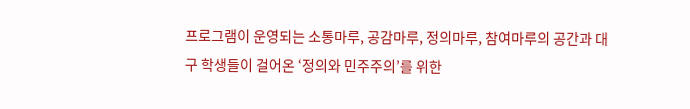프로그램이 운영되는 소통마루, 공감마루, 정의마루, 참여마루의 공간과 대구 학생들이 걸어온 ‘정의와 민주주의’를 위한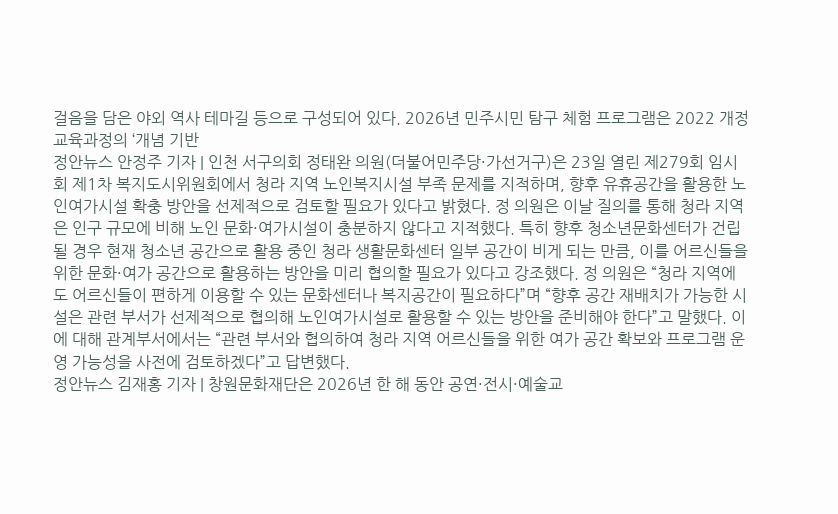걸음을 담은 야외 역사 테마길 등으로 구성되어 있다. 2026년 민주시민 탐구 체험 프로그램은 2022 개정 교육과정의 ‘개념 기반
정안뉴스 안정주 기자 | 인천 서구의회 정태완 의원(더불어민주당·가선거구)은 23일 열린 제279회 임시회 제1차 복지도시위원회에서 청라 지역 노인복지시설 부족 문제를 지적하며, 향후 유휴공간을 활용한 노인여가시설 확충 방안을 선제적으로 검토할 필요가 있다고 밝혔다. 정 의원은 이날 질의를 통해 청라 지역은 인구 규모에 비해 노인 문화·여가시설이 충분하지 않다고 지적했다. 특히 향후 청소년문화센터가 건립될 경우 현재 청소년 공간으로 활용 중인 청라 생활문화센터 일부 공간이 비게 되는 만큼, 이를 어르신들을 위한 문화·여가 공간으로 활용하는 방안을 미리 협의할 필요가 있다고 강조했다. 정 의원은 “청라 지역에도 어르신들이 편하게 이용할 수 있는 문화센터나 복지공간이 필요하다”며 “향후 공간 재배치가 가능한 시설은 관련 부서가 선제적으로 협의해 노인여가시설로 활용할 수 있는 방안을 준비해야 한다”고 말했다. 이에 대해 관계부서에서는 “관련 부서와 협의하여 청라 지역 어르신들을 위한 여가 공간 확보와 프로그램 운영 가능성을 사전에 검토하겠다”고 답변했다.
정안뉴스 김재홍 기자 | 창원문화재단은 2026년 한 해 동안 공연·전시·예술교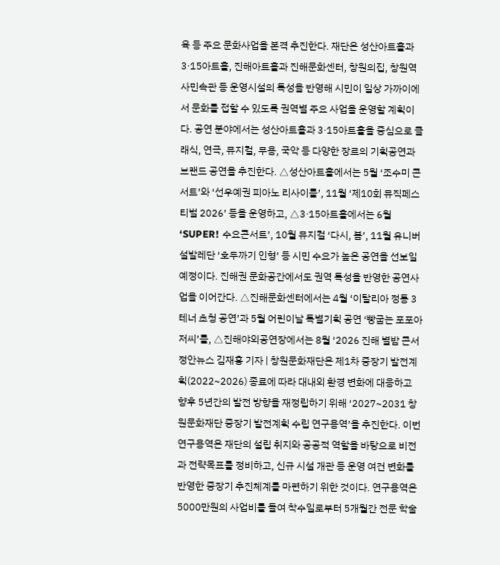육 등 주요 문화사업을 본격 추진한다. 재단은 성산아트홀과 3·15아트홀, 진해아트홀과 진해문화센터, 창원의집, 창원역사민속관 등 운영시설의 특성을 반영해 시민이 일상 가까이에서 문화를 접할 수 있도록 권역별 주요 사업을 운영할 계획이다. 공연 분야에서는 성산아트홀과 3·15아트홀을 중심으로 클래식, 연극, 뮤지컬, 무용, 국악 등 다양한 장르의 기획공연과 브랜드 공연을 추진한다. △성산아트홀에서는 5월 ‘조수미 콘서트’와 ‘선우예권 피아노 리사이틀’, 11월 ‘제10회 뮤직페스티벌 2026’ 등을 운영하고, △3·15아트홀에서는 6월 ‘SUPER! 수요콘서트’, 10월 뮤지컬 ‘다시, 봄’, 11월 유니버설발레단 ‘호두까기 인형’ 등 시민 수요가 높은 공연을 선보일 예정이다. 진해권 문화공간에서도 권역 특성을 반영한 공연사업을 이어간다. △진해문화센터에서는 4월 ‘이탈리아 정통 3테너 초청 공연’과 5월 어린이날 특별기획 공연 ‘빵굽는 포포아저씨’를, △진해야외공연장에서는 8월 ‘2026 진해 별밤 콘서
정안뉴스 김재홍 기자 | 창원문화재단은 제1차 중장기 발전계획(2022~2026) 종료에 따라 대내외 환경 변화에 대응하고 향후 5년간의 발전 방향을 재정립하기 위해 ‘2027~2031 창원문화재단 중장기 발전계획 수립 연구용역’을 추진한다. 이번 연구용역은 재단의 설립 취지와 공공적 역할을 바탕으로 비전과 전략목표를 정비하고, 신규 시설 개관 등 운영 여건 변화를 반영한 중장기 추진체계를 마련하기 위한 것이다. 연구용역은 5000만원의 사업비를 들여 착수일로부터 5개월간 전문 학술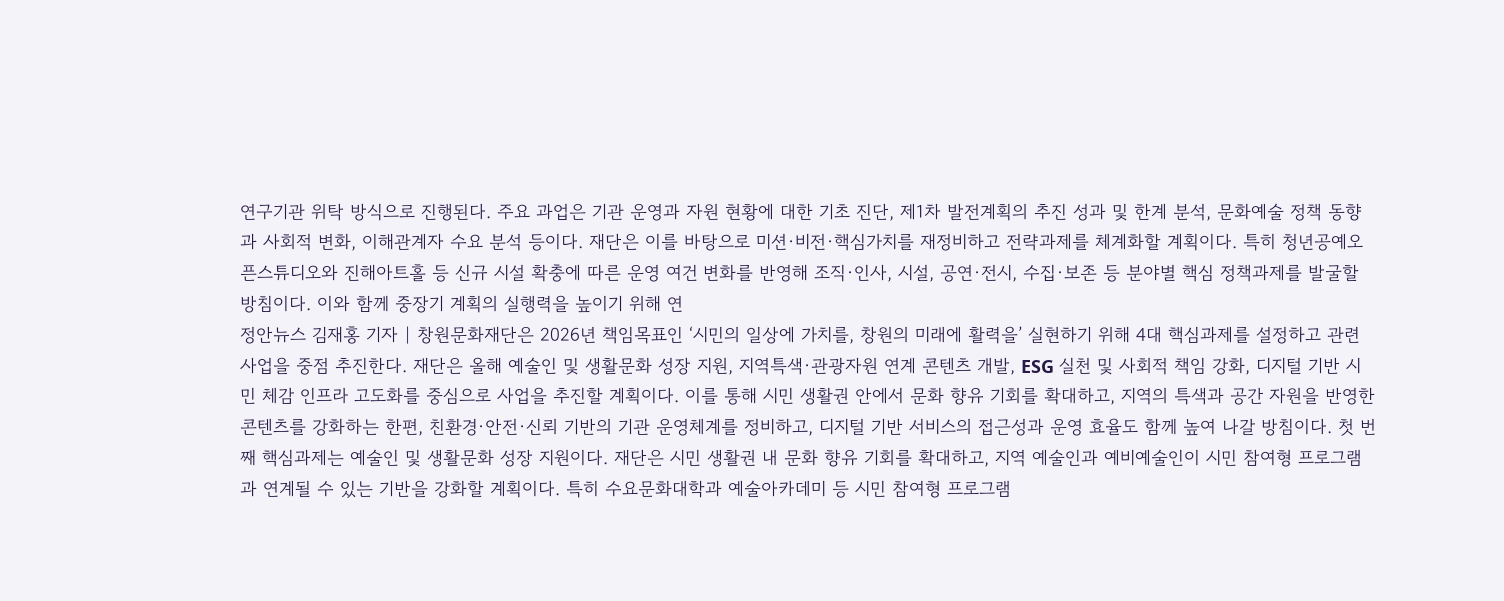연구기관 위탁 방식으로 진행된다. 주요 과업은 기관 운영과 자원 현황에 대한 기초 진단, 제1차 발전계획의 추진 성과 및 한계 분석, 문화예술 정책 동향과 사회적 변화, 이해관계자 수요 분석 등이다. 재단은 이를 바탕으로 미션·비전·핵심가치를 재정비하고 전략과제를 체계화할 계획이다. 특히 청년공예오픈스튜디오와 진해아트홀 등 신규 시설 확충에 따른 운영 여건 변화를 반영해 조직·인사, 시설, 공연·전시, 수집·보존 등 분야별 핵심 정책과제를 발굴할 방침이다. 이와 함께 중장기 계획의 실행력을 높이기 위해 연
정안뉴스 김재홍 기자 | 창원문화재단은 2026년 책임목표인 ‘시민의 일상에 가치를, 창원의 미래에 활력을’ 실현하기 위해 4대 핵심과제를 설정하고 관련 사업을 중점 추진한다. 재단은 올해 예술인 및 생활문화 성장 지원, 지역특색·관광자원 연계 콘텐츠 개발, ESG 실천 및 사회적 책임 강화, 디지털 기반 시민 체감 인프라 고도화를 중심으로 사업을 추진할 계획이다. 이를 통해 시민 생활권 안에서 문화 향유 기회를 확대하고, 지역의 특색과 공간 자원을 반영한 콘텐츠를 강화하는 한편, 친환경·안전·신뢰 기반의 기관 운영체계를 정비하고, 디지털 기반 서비스의 접근성과 운영 효율도 함께 높여 나갈 방침이다. 첫 번째 핵심과제는 예술인 및 생활문화 성장 지원이다. 재단은 시민 생활권 내 문화 향유 기회를 확대하고, 지역 예술인과 예비예술인이 시민 참여형 프로그램과 연계될 수 있는 기반을 강화할 계획이다. 특히 수요문화대학과 예술아카데미 등 시민 참여형 프로그램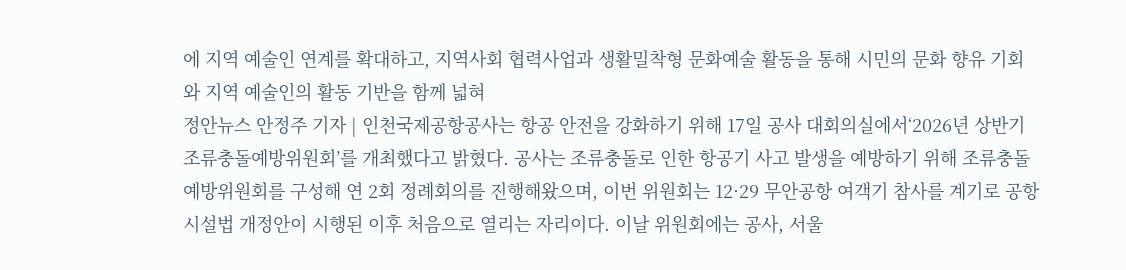에 지역 예술인 연계를 확대하고, 지역사회 협력사업과 생활밀착형 문화예술 활동을 통해 시민의 문화 향유 기회와 지역 예술인의 활동 기반을 함께 넓혀
정안뉴스 안정주 기자 | 인천국제공항공사는 항공 안전을 강화하기 위해 17일 공사 대회의실에서‘2026년 상반기 조류충돌예방위원회’를 개최했다고 밝혔다. 공사는 조류충돌로 인한 항공기 사고 발생을 예방하기 위해 조류충돌예방위원회를 구성해 연 2회 정례회의를 진행해왔으며, 이번 위원회는 12·29 무안공항 여객기 참사를 계기로 공항시설법 개정안이 시행된 이후 처음으로 열리는 자리이다. 이날 위원회에는 공사, 서울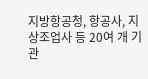지방항공청, 항공사, 지상조업사 등 20여 개 기관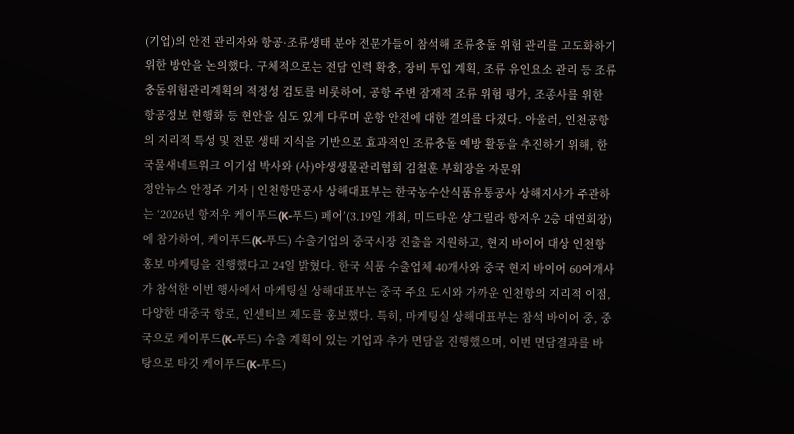(기업)의 안전 관리자와 항공·조류생태 분야 전문가들이 참석해 조류충돌 위험 관리를 고도화하기 위한 방안을 논의했다. 구체적으로는 전담 인력 확충, 장비 투입 계획, 조류 유인요소 관리 등 조류충돌위험관리계획의 적정성 검토를 비롯하여, 공항 주변 잠재적 조류 위험 평가, 조종사를 위한 항공정보 현행화 등 현안을 심도 있게 다루며 운항 안전에 대한 결의를 다졌다. 아울러, 인천공항의 지리적 특성 및 전문 생태 지식을 기반으로 효과적인 조류충돌 예방 활동을 추진하기 위해, 한국물새네트워크 이기섭 박사와 (사)야생생물관리협회 김철훈 부회장을 자문위
정안뉴스 안정주 기자 | 인천항만공사 상해대표부는 한국농수산식품유통공사 상해지사가 주관하는 ‘2026년 항저우 케이푸드(K-푸드) 페어’(3.19일 개최, 미드타운 샹그릴라 항저우 2층 대연회장)에 참가하여, 케이푸드(K-푸드) 수출기업의 중국시장 진출을 지원하고, 현지 바이어 대상 인천항 홍보 마케팅을 진행했다고 24일 밝혔다. 한국 식품 수출업체 40개사와 중국 현지 바이어 60여개사가 참석한 이번 행사에서 마케팅실 상해대표부는 중국 주요 도시와 가까운 인천항의 지리적 이점, 다양한 대중국 항로, 인센티브 제도를 홍보했다. 특히, 마케팅실 상해대표부는 참석 바이어 중, 중국으로 케이푸드(K-푸드) 수출 계획이 있는 기업과 추가 면담을 진행했으며, 이번 면담결과를 바탕으로 타깃 케이푸드(K-푸드)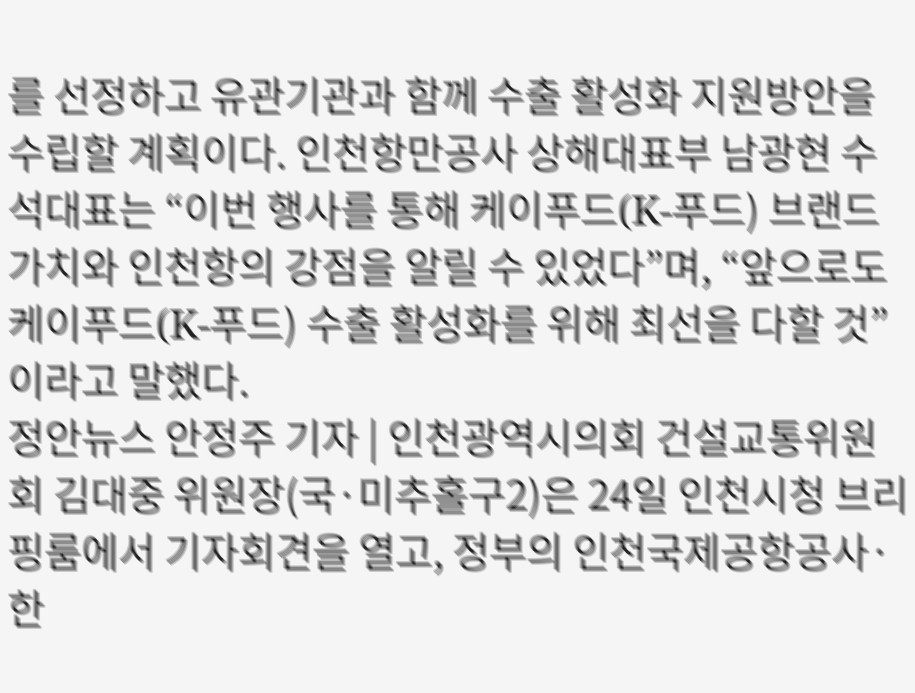를 선정하고 유관기관과 함께 수출 활성화 지원방안을 수립할 계획이다. 인천항만공사 상해대표부 남광현 수석대표는 “이번 행사를 통해 케이푸드(K-푸드) 브랜드 가치와 인천항의 강점을 알릴 수 있었다”며, “앞으로도 케이푸드(K-푸드) 수출 활성화를 위해 최선을 다할 것”이라고 말했다.
정안뉴스 안정주 기자 | 인천광역시의회 건설교통위원회 김대중 위원장(국·미추홀구2)은 24일 인천시청 브리핑룸에서 기자회견을 열고, 정부의 인천국제공항공사·한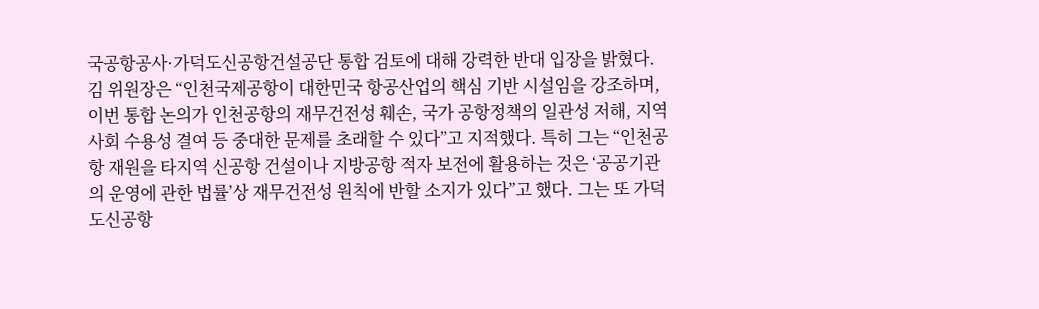국공항공사·가덕도신공항건설공단 통합 검토에 대해 강력한 반대 입장을 밝혔다. 김 위원장은 “인천국제공항이 대한민국 항공산업의 핵심 기반 시설임을 강조하며, 이번 통합 논의가 인천공항의 재무건전성 훼손, 국가 공항정책의 일관성 저해, 지역사회 수용성 결여 등 중대한 문제를 초래할 수 있다”고 지적했다. 특히 그는 “인천공항 재원을 타지역 신공항 건설이나 지방공항 적자 보전에 활용하는 것은 ‘공공기관의 운영에 관한 법률’상 재무건전성 원칙에 반할 소지가 있다”고 했다. 그는 또 가덕도신공항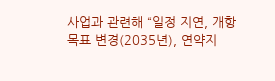사업과 관련해 “일정 지연, 개항 목표 변경(2035년), 연약지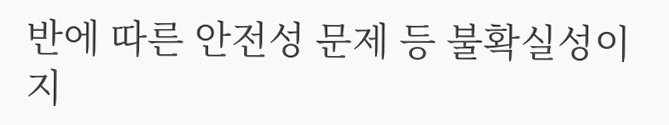반에 따른 안전성 문제 등 불확실성이 지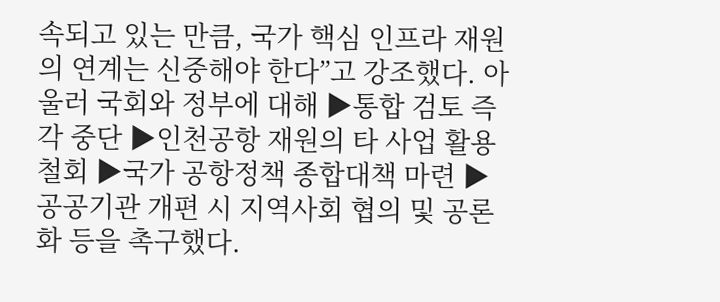속되고 있는 만큼, 국가 핵심 인프라 재원의 연계는 신중해야 한다”고 강조했다. 아울러 국회와 정부에 대해 ▶통합 검토 즉각 중단 ▶인천공항 재원의 타 사업 활용 철회 ▶국가 공항정책 종합대책 마련 ▶공공기관 개편 시 지역사회 협의 및 공론화 등을 촉구했다.